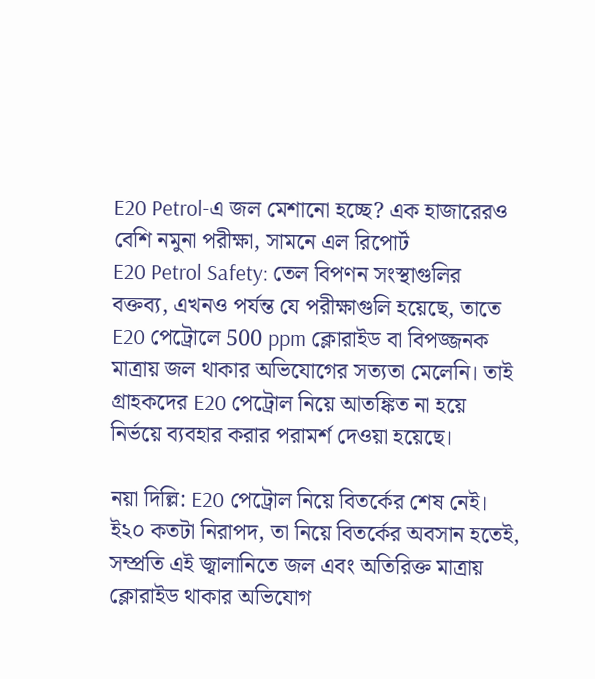E20 Petrol-এ জল মেশানো হচ্ছে? এক হাজারেরও বেশি নমুনা পরীক্ষা, সামনে এল রিপোর্ট
E20 Petrol Safety: তেল বিপণন সংস্থাগুলির বক্তব্য, এখনও পর্যন্ত যে পরীক্ষাগুলি হয়েছে, তাতে E20 পেট্রোলে 500 ppm ক্লোরাইড বা বিপজ্জনক মাত্রায় জল থাকার অভিযোগের সত্যতা মেলেনি। তাই গ্রাহকদের E20 পেট্রোল নিয়ে আতঙ্কিত না হয়ে নির্ভয়ে ব্যবহার করার পরামর্শ দেওয়া হয়েছে।

নয়া দিল্লি: E20 পেট্রোল নিয়ে বিতর্কের শেষ নেই। ই২০ কতটা নিরাপদ, তা নিয়ে বিতর্কের অবসান হতেই, সম্প্রতি এই জ্বালানিতে জল এবং অতিরিক্ত মাত্রায় ক্লোরাইড থাকার অভিযোগ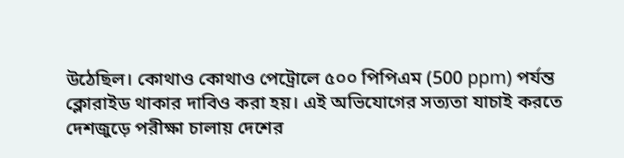উঠেছিল। কোথাও কোথাও পেট্রোলে ৫০০ পিপিএম (500 ppm) পর্যন্ত ক্লোরাইড থাকার দাবিও করা হয়। এই অভিযোগের সত্যতা যাচাই করতে দেশজুড়ে পরীক্ষা চালায় দেশের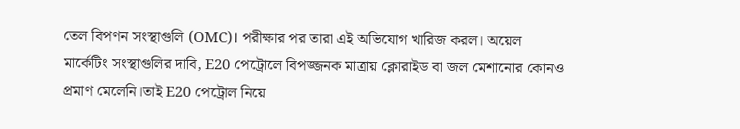তেল বিপণন সংস্থাগুলি (OMC)। পরীক্ষার পর তারা এই অভিযোগ খারিজ করল। অয়েল মার্কেটিং সংস্থাগুলির দাবি, E20 পেট্রোলে বিপজ্জনক মাত্রায় ক্লোরাইড বা জল মেশানোর কোনও প্রমাণ মেলেনি।তাই E20 পেট্রোল নিয়ে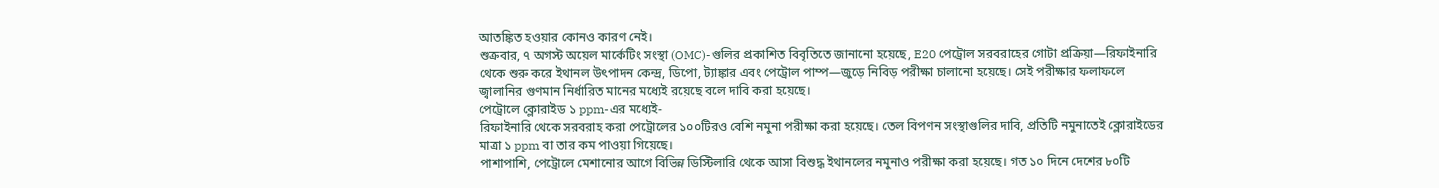আতঙ্কিত হওয়ার কোনও কারণ নেই।
শুক্রবার, ৭ অগস্ট অয়েল মার্কেটিং সংস্থা (OMC)-গুলির প্রকাশিত বিবৃতিতে জানানো হয়েছে, E20 পেট্রোল সরবরাহের গোটা প্রক্রিয়া—রিফাইনারি থেকে শুরু করে ইথানল উৎপাদন কেন্দ্র, ডিপো, ট্যাঙ্কার এবং পেট্রোল পাম্প—জুড়ে নিবিড় পরীক্ষা চালানো হয়েছে। সেই পরীক্ষার ফলাফলে জ্বালানির গুণমান নির্ধারিত মানের মধ্যেই রয়েছে বলে দাবি করা হয়েছে।
পেট্রোলে ক্লোরাইড ১ ppm-এর মধ্যেই-
রিফাইনারি থেকে সরবরাহ করা পেট্রোলের ১০০টিরও বেশি নমুনা পরীক্ষা করা হয়েছে। তেল বিপণন সংস্থাগুলির দাবি, প্রতিটি নমুনাতেই ক্লোরাইডের মাত্রা ১ ppm বা তার কম পাওয়া গিয়েছে।
পাশাপাশি, পেট্রোলে মেশানোর আগে বিভিন্ন ডিস্টিলারি থেকে আসা বিশুদ্ধ ইথানলের নমুনাও পরীক্ষা করা হয়েছে। গত ১০ দিনে দেশের ৮০টি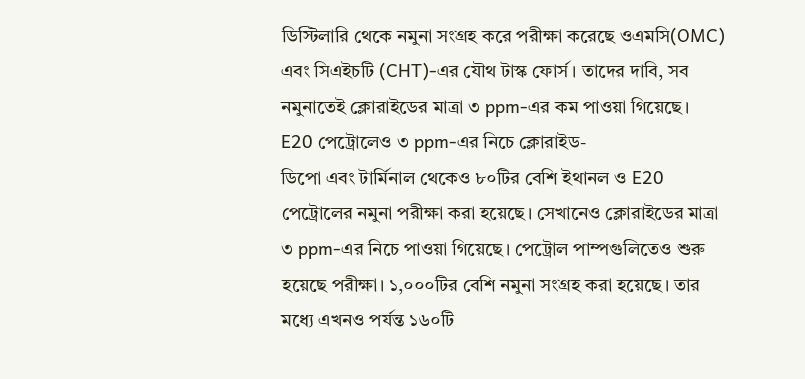ডিস্টিলারি থেকে নমুনা সংগ্রহ করে পরীক্ষা করেছে ওএমসি(OMC) এবং সিএইচটি (CHT)-এর যৌথ টাস্ক ফোর্স। তাদের দাবি, সব নমুনাতেই ক্লোরাইডের মাত্রা ৩ ppm-এর কম পাওয়া গিয়েছে।
E20 পেট্রোলেও ৩ ppm-এর নিচে ক্লোরাইড-
ডিপো এবং টার্মিনাল থেকেও ৮০টির বেশি ইথানল ও E20 পেট্রোলের নমুনা পরীক্ষা করা হয়েছে। সেখানেও ক্লোরাইডের মাত্রা ৩ ppm-এর নিচে পাওয়া গিয়েছে। পেট্রোল পাম্পগুলিতেও শুরু হয়েছে পরীক্ষা। ১,০০০টির বেশি নমুনা সংগ্রহ করা হয়েছে। তার মধ্যে এখনও পর্যন্ত ১৬০টি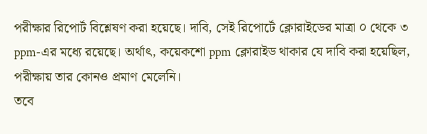পরীক্ষার রিপোর্ট বিশ্লেষণ করা হয়েছে। দাবি, সেই রিপোর্টে ক্লোরাইডের মাত্রা ০ থেকে ৩ ppm-এর মধ্যে রয়েছে। অর্থাৎ, কয়েকশো ppm ক্লোরাইড থাকার যে দাবি করা হয়েছিল, পরীক্ষায় তার কোনও প্রমাণ মেলেনি।
তবে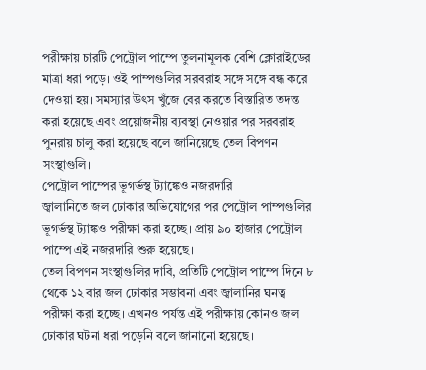পরীক্ষায় চারটি পেট্রোল পাম্পে তুলনামূলক বেশি ক্লোরাইডের মাত্রা ধরা পড়ে। ওই পাম্পগুলির সরবরাহ সঙ্গে সঙ্গে বন্ধ করে দেওয়া হয়। সমস্যার উৎস খুঁজে বের করতে বিস্তারিত তদন্ত করা হয়েছে এবং প্রয়োজনীয় ব্যবস্থা নেওয়ার পর সরবরাহ পুনরায় চালু করা হয়েছে বলে জানিয়েছে তেল বিপণন সংস্থাগুলি।
পেট্রোল পাম্পের ভূগর্ভস্থ ট্যাঙ্কেও নজরদারি
জ্বালানিতে জল ঢোকার অভিযোগের পর পেট্রোল পাম্পগুলির ভূগর্ভস্থ ট্যাঙ্কও পরীক্ষা করা হচ্ছে। প্রায় ৯০ হাজার পেট্রোল পাম্পে এই নজরদারি শুরু হয়েছে।
তেল বিপণন সংস্থাগুলির দাবি, প্রতিটি পেট্রোল পাম্পে দিনে ৮ থেকে ১২ বার জল ঢোকার সম্ভাবনা এবং জ্বালানির ঘনত্ব পরীক্ষা করা হচ্ছে। এখনও পর্যন্ত এই পরীক্ষায় কোনও জল ঢোকার ঘটনা ধরা পড়েনি বলে জানানো হয়েছে।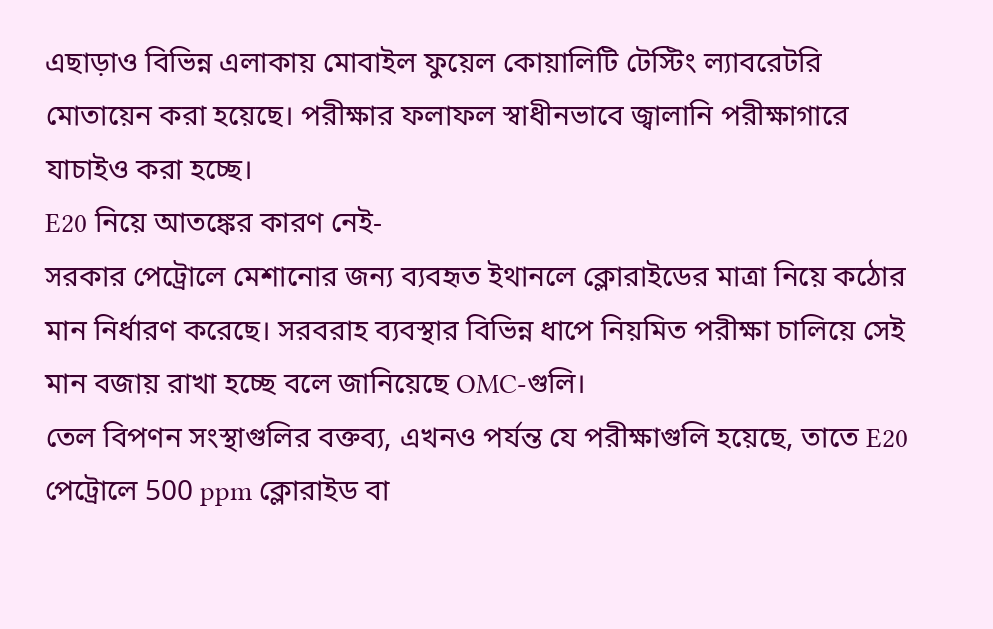এছাড়াও বিভিন্ন এলাকায় মোবাইল ফুয়েল কোয়ালিটি টেস্টিং ল্যাবরেটরি মোতায়েন করা হয়েছে। পরীক্ষার ফলাফল স্বাধীনভাবে জ্বালানি পরীক্ষাগারে যাচাইও করা হচ্ছে।
E20 নিয়ে আতঙ্কের কারণ নেই-
সরকার পেট্রোলে মেশানোর জন্য ব্যবহৃত ইথানলে ক্লোরাইডের মাত্রা নিয়ে কঠোর মান নির্ধারণ করেছে। সরবরাহ ব্যবস্থার বিভিন্ন ধাপে নিয়মিত পরীক্ষা চালিয়ে সেই মান বজায় রাখা হচ্ছে বলে জানিয়েছে OMC-গুলি।
তেল বিপণন সংস্থাগুলির বক্তব্য, এখনও পর্যন্ত যে পরীক্ষাগুলি হয়েছে, তাতে E20 পেট্রোলে 500 ppm ক্লোরাইড বা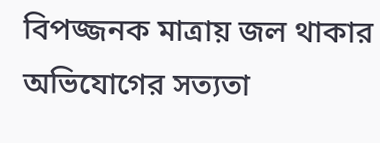বিপজ্জনক মাত্রায় জল থাকার অভিযোগের সত্যতা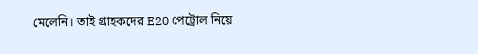মেলেনি। তাই গ্রাহকদের E20 পেট্রোল নিয়ে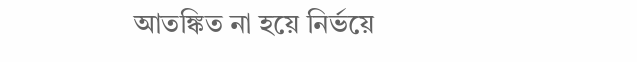আতঙ্কিত না হয়ে নির্ভয়ে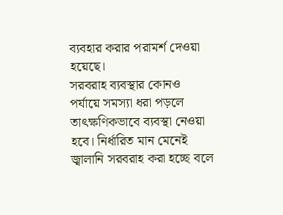ব্যবহার করার পরামর্শ দেওয়া হয়েছে।
সরবরাহ ব্যবস্থার কোনও পর্যায়ে সমস্যা ধরা পড়লে তাৎক্ষণিকভাবে ব্যবস্থা নেওয়া হবে। নির্ধারিত মান মেনেই জ্বালানি সরবরাহ করা হচ্ছে বলে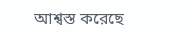আশ্বস্ত করেছে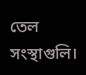তেল সংস্থাগুলি।